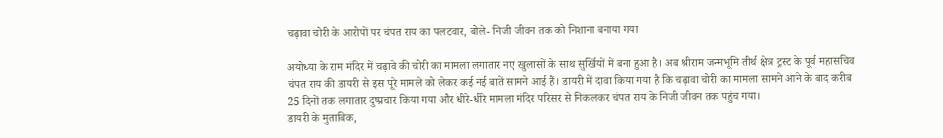चढ़ावा चोरी के आरोपों पर चंपत राय का पलटवार, बोले- निजी जीवन तक को निशाना बनाया गया

अयोध्या के राम मंदिर में चढ़ावे की चोरी का मामला लगातार नए खुलासों के साथ सुर्खियों में बना हुआ है। अब श्रीराम जन्मभूमि तीर्थ क्षेत्र ट्रस्ट के पूर्व महासचिव चंपत राय की डायरी से इस पूरे मामले को लेकर कई नई बातें सामने आई हैं। डायरी में दावा किया गया है कि चढ़ावा चोरी का मामला सामने आने के बाद करीब 25 दिनों तक लगातार दुष्प्रचार किया गया और धीरे-धीरे मामला मंदिर परिसर से निकलकर चंपत राय के निजी जीवन तक पहुंच गया।
डायरी के मुताबिक,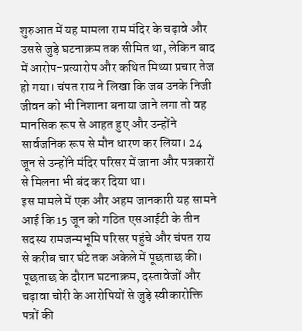शुरुआत में यह मामला राम मंदिर के चढ़ावे और उससे जुड़े घटनाक्रम तक सीमित था, लेकिन बाद में आरोप-प्रत्यारोप और कथित मिथ्या प्रचार तेज हो गया। चंपत राय ने लिखा कि जब उनके निजी जीवन को भी निशाना बनाया जाने लगा तो वह मानसिक रूप से आहत हुए और उन्होंने सार्वजनिक रूप से मौन धारण कर लिया। 24 जून से उन्होंने मंदिर परिसर में जाना और पत्रकारों से मिलना भी बंद कर दिया था।
इस मामले में एक और अहम जानकारी यह सामने आई कि 15 जून को गठित एसआईटी के तीन सदस्य रामजन्मभूमि परिसर पहुंचे और चंपत राय से करीब चार घंटे तक अकेले में पूछताछ की। पूछताछ के दौरान घटनाक्रम, दस्तावेजों और चढ़ावा चोरी के आरोपियों से जुड़े स्वीकारोक्ति पत्रों की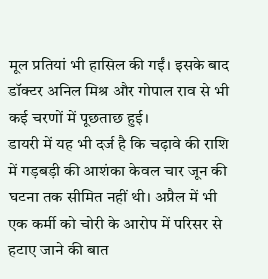मूल प्रतियां भी हासिल की गईं। इसके बाद डॉक्टर अनिल मिश्र और गोपाल राव से भी कई चरणों में पूछताछ हुई।
डायरी में यह भी दर्ज है कि चढ़ावे की राशि में गड़बड़ी की आशंका केवल चार जून की घटना तक सीमित नहीं थी। अप्रैल में भी एक कर्मी को चोरी के आरोप में परिसर से हटाए जाने की बात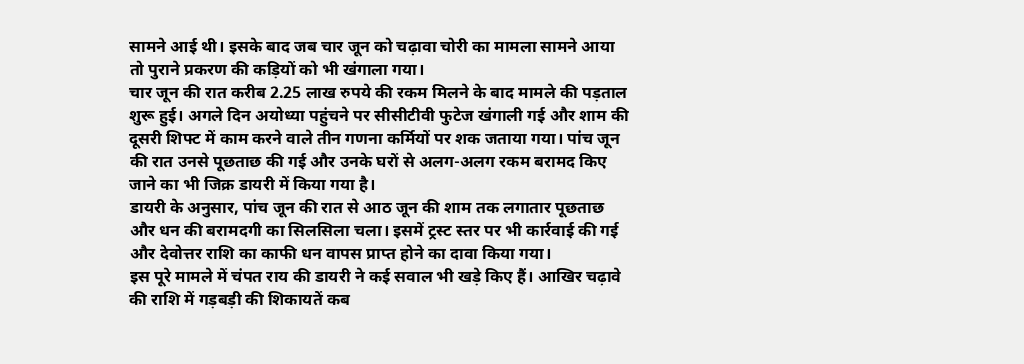सामने आई थी। इसके बाद जब चार जून को चढ़ावा चोरी का मामला सामने आया तो पुराने प्रकरण की कड़ियों को भी खंगाला गया।
चार जून की रात करीब 2.25 लाख रुपये की रकम मिलने के बाद मामले की पड़ताल शुरू हुई। अगले दिन अयोध्या पहुंचने पर सीसीटीवी फुटेज खंगाली गई और शाम की दूसरी शिफ्ट में काम करने वाले तीन गणना कर्मियों पर शक जताया गया। पांच जून की रात उनसे पूछताछ की गई और उनके घरों से अलग-अलग रकम बरामद किए जाने का भी जिक्र डायरी में किया गया है।
डायरी के अनुसार, पांच जून की रात से आठ जून की शाम तक लगातार पूछताछ और धन की बरामदगी का सिलसिला चला। इसमें ट्रस्ट स्तर पर भी कार्रवाई की गई और देवोत्तर राशि का काफी धन वापस प्राप्त होने का दावा किया गया।
इस पूरे मामले में चंपत राय की डायरी ने कई सवाल भी खड़े किए हैं। आखिर चढ़ावे की राशि में गड़बड़ी की शिकायतें कब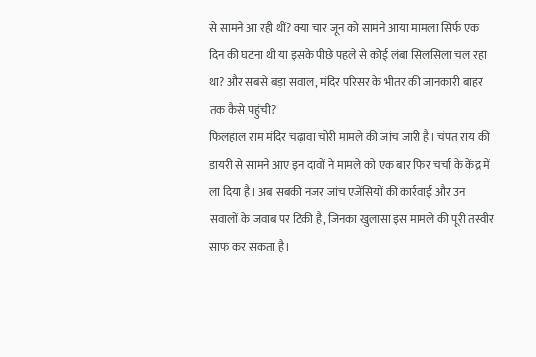से सामने आ रही थीं? क्या चार जून को सामने आया मामला सिर्फ एक दिन की घटना थी या इसके पीछे पहले से कोई लंबा सिलसिला चल रहा था? और सबसे बड़ा सवाल, मंदिर परिसर के भीतर की जानकारी बाहर तक कैसे पहुंची?
फिलहाल राम मंदिर चढ़ावा चोरी मामले की जांच जारी है। चंपत राय की डायरी से सामने आए इन दावों ने मामले को एक बार फिर चर्चा के केंद्र में ला दिया है। अब सबकी नजर जांच एजेंसियों की कार्रवाई और उन सवालों के जवाब पर टिकी है, जिनका खुलासा इस मामले की पूरी तस्वीर साफ कर सकता है।